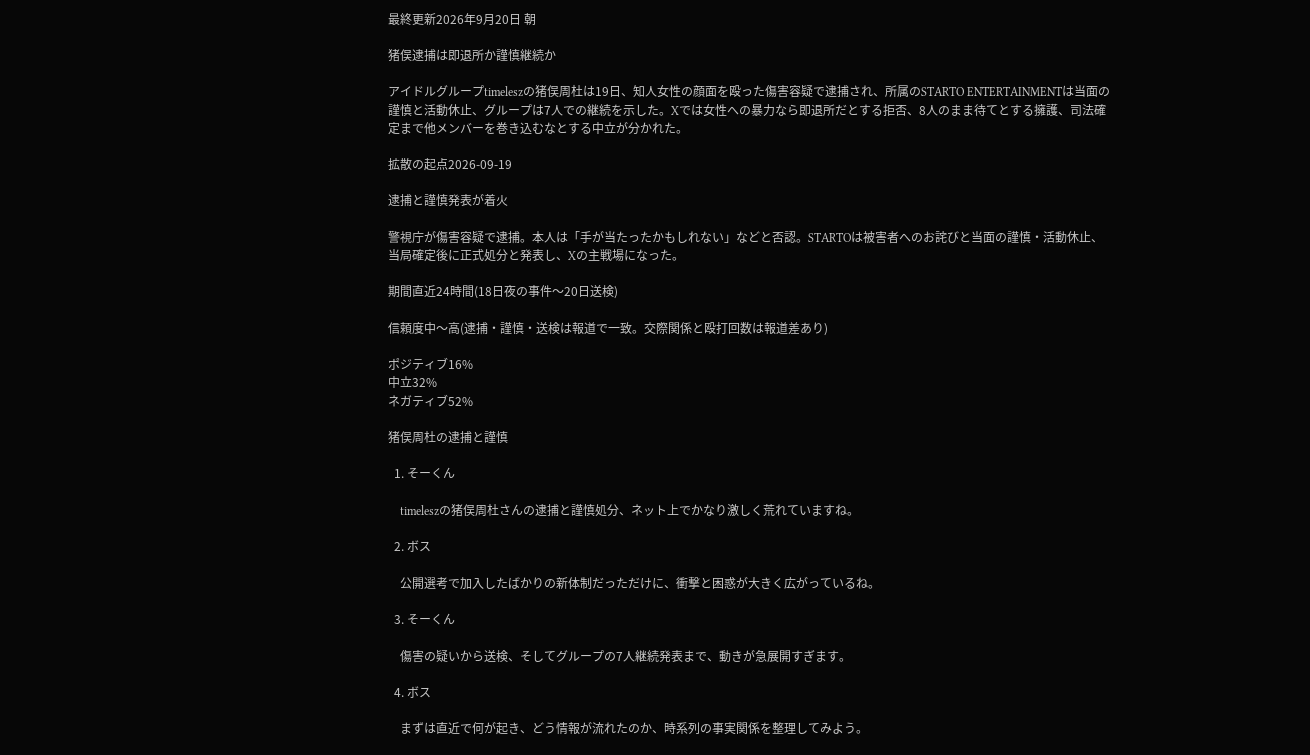最終更新2026年9月20日 朝

猪俣逮捕は即退所か謹慎継続か

アイドルグループtimeleszの猪俣周杜は19日、知人女性の顔面を殴った傷害容疑で逮捕され、所属のSTARTO ENTERTAINMENTは当面の謹慎と活動休止、グループは7人での継続を示した。Xでは女性への暴力なら即退所だとする拒否、8人のまま待てとする擁護、司法確定まで他メンバーを巻き込むなとする中立が分かれた。

拡散の起点2026-09-19

逮捕と謹慎発表が着火

警視庁が傷害容疑で逮捕。本人は「手が当たったかもしれない」などと否認。STARTOは被害者へのお詫びと当面の謹慎・活動休止、当局確定後に正式処分と発表し、Xの主戦場になった。

期間直近24時間(18日夜の事件〜20日送検)

信頼度中〜高(逮捕・謹慎・送検は報道で一致。交際関係と殴打回数は報道差あり)

ポジティブ16%
中立32%
ネガティブ52%

猪俣周杜の逮捕と謹慎

  1. そーくん

    timeleszの猪俣周杜さんの逮捕と謹慎処分、ネット上でかなり激しく荒れていますね。

  2. ボス

    公開選考で加入したばかりの新体制だっただけに、衝撃と困惑が大きく広がっているね。

  3. そーくん

    傷害の疑いから送検、そしてグループの7人継続発表まで、動きが急展開すぎます。

  4. ボス

    まずは直近で何が起き、どう情報が流れたのか、時系列の事実関係を整理してみよう。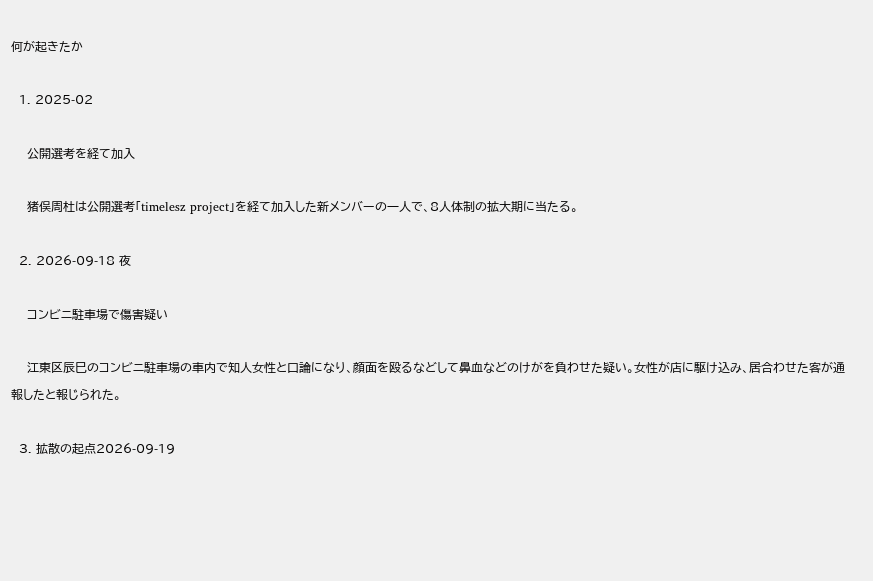何が起きたか

  1. 2025-02

    公開選考を経て加入

    猪俣周杜は公開選考「timelesz project」を経て加入した新メンバーの一人で、8人体制の拡大期に当たる。

  2. 2026-09-18 夜

    コンビニ駐車場で傷害疑い

    江東区辰巳のコンビニ駐車場の車内で知人女性と口論になり、顔面を殴るなどして鼻血などのけがを負わせた疑い。女性が店に駆け込み、居合わせた客が通報したと報じられた。

  3. 拡散の起点2026-09-19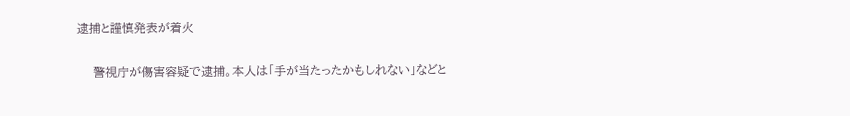逮捕と謹慎発表が着火

    警視庁が傷害容疑で逮捕。本人は「手が当たったかもしれない」などと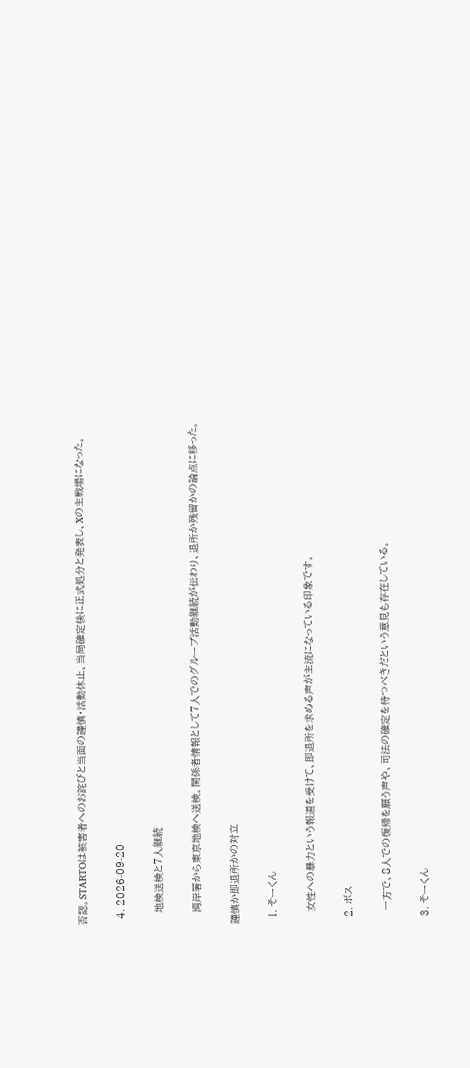否認。STARTOは被害者へのお詫びと当面の謹慎・活動休止、当局確定後に正式処分と発表し、Xの主戦場になった。

  4. 2026-09-20

    地検送検と7人継続

    湾岸署から東京地検へ送検。関係者情報として7人でのグループ活動継続が伝わり、退所か残留かの論点に移った。

謹慎か即退所かの対立

  1. そーくん

    女性への暴力という報道を受けて、即退所を求める声が主流になっている印象です。

  2. ボス

    一方で、8人での復帰を願う声や、司法の確定を待つべきだという意見も存在している。

  3. そーくん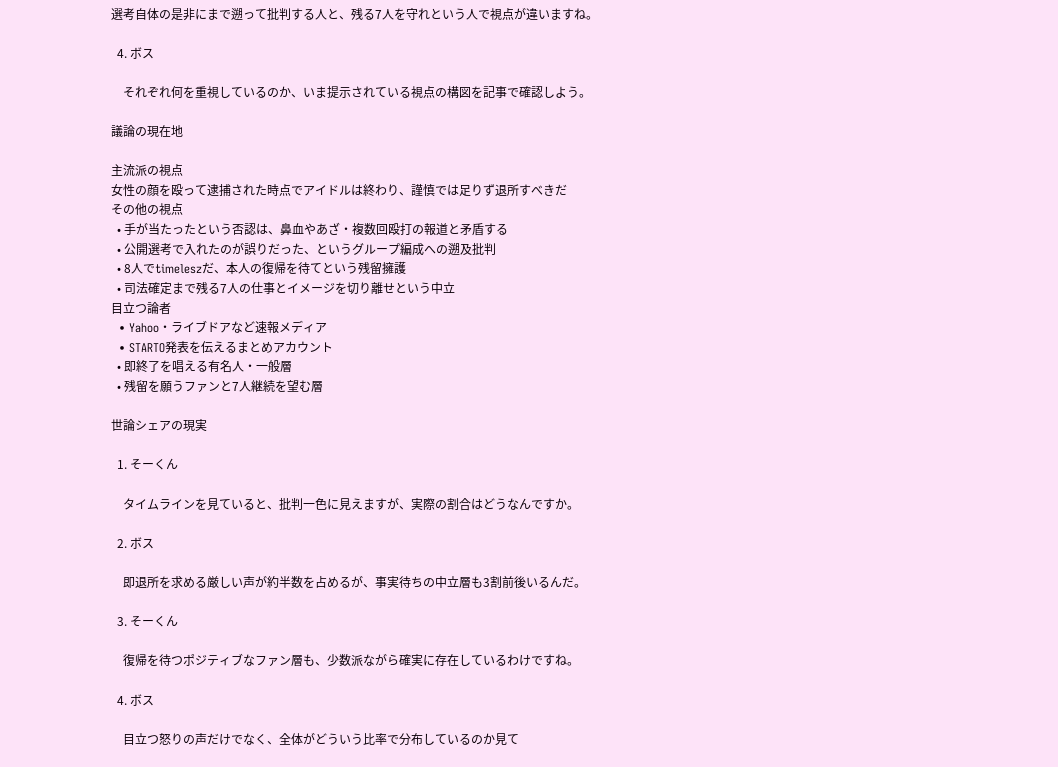選考自体の是非にまで遡って批判する人と、残る7人を守れという人で視点が違いますね。

  4. ボス

    それぞれ何を重視しているのか、いま提示されている視点の構図を記事で確認しよう。

議論の現在地

主流派の視点
女性の顔を殴って逮捕された時点でアイドルは終わり、謹慎では足りず退所すべきだ
その他の視点
  • 手が当たったという否認は、鼻血やあざ・複数回殴打の報道と矛盾する
  • 公開選考で入れたのが誤りだった、というグループ編成への遡及批判
  • 8人でtimeleszだ、本人の復帰を待てという残留擁護
  • 司法確定まで残る7人の仕事とイメージを切り離せという中立
目立つ論者
  • Yahoo・ライブドアなど速報メディア
  • STARTO発表を伝えるまとめアカウント
  • 即終了を唱える有名人・一般層
  • 残留を願うファンと7人継続を望む層

世論シェアの現実

  1. そーくん

    タイムラインを見ていると、批判一色に見えますが、実際の割合はどうなんですか。

  2. ボス

    即退所を求める厳しい声が約半数を占めるが、事実待ちの中立層も3割前後いるんだ。

  3. そーくん

    復帰を待つポジティブなファン層も、少数派ながら確実に存在しているわけですね。

  4. ボス

    目立つ怒りの声だけでなく、全体がどういう比率で分布しているのか見て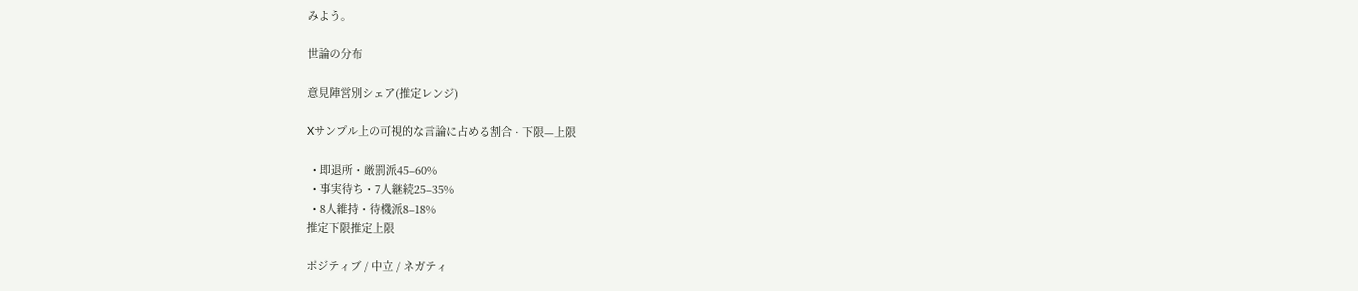みよう。

世論の分布

意見陣営別シェア(推定レンジ)

Xサンプル上の可視的な言論に占める割合 · 下限—上限

  • 即退所・厳罰派45–60%
  • 事実待ち・7人継続25–35%
  • 8人維持・待機派8–18%
推定下限推定上限

ポジティブ / 中立 / ネガティ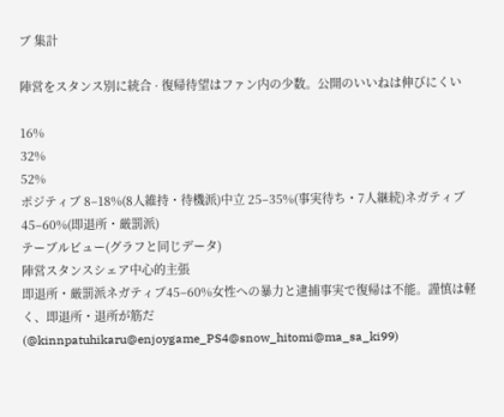ブ 集計

陣営をスタンス別に統合 · 復帰待望はファン内の少数。公開のいいねは伸びにくい

16%
32%
52%
ポジティブ 8–18%(8人維持・待機派)中立 25–35%(事実待ち・7人継続)ネガティブ 45–60%(即退所・厳罰派)
テーブルビュー(グラフと同じデータ)
陣営スタンスシェア中心的主張
即退所・厳罰派ネガティブ45–60%女性への暴力と逮捕事実で復帰は不能。謹慎は軽く、即退所・退所が筋だ(@kinnpatuhikaru@enjoygame_PS4@snow_hitomi@ma_sa_ki99)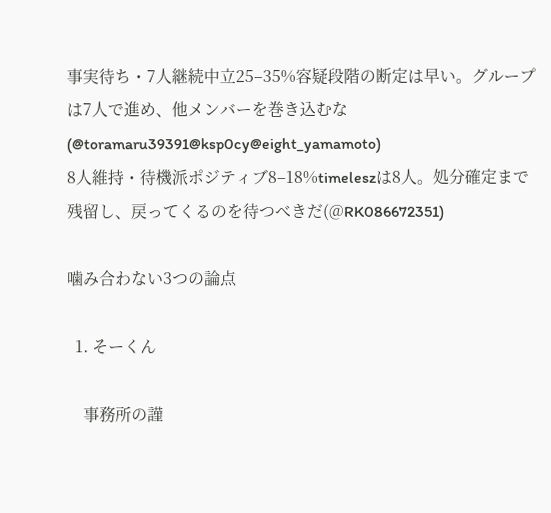事実待ち・7人継続中立25–35%容疑段階の断定は早い。グループは7人で進め、他メンバーを巻き込むな(@toramaru39391@ksp0cy@eight_yamamoto)
8人維持・待機派ポジティブ8–18%timeleszは8人。処分確定まで残留し、戻ってくるのを待つべきだ(@RK086672351)

噛み合わない3つの論点

  1. そーくん

    事務所の謹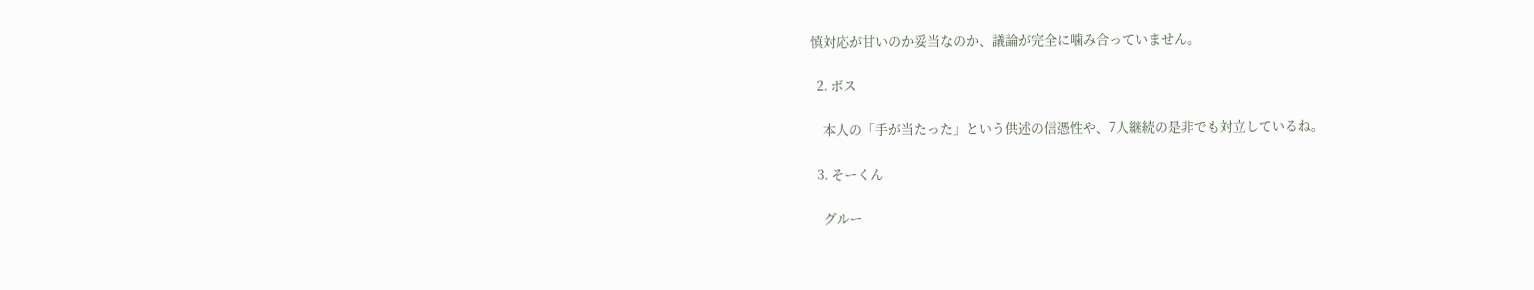慎対応が甘いのか妥当なのか、議論が完全に噛み合っていません。

  2. ボス

    本人の「手が当たった」という供述の信憑性や、7人継続の是非でも対立しているね。

  3. そーくん

    グルー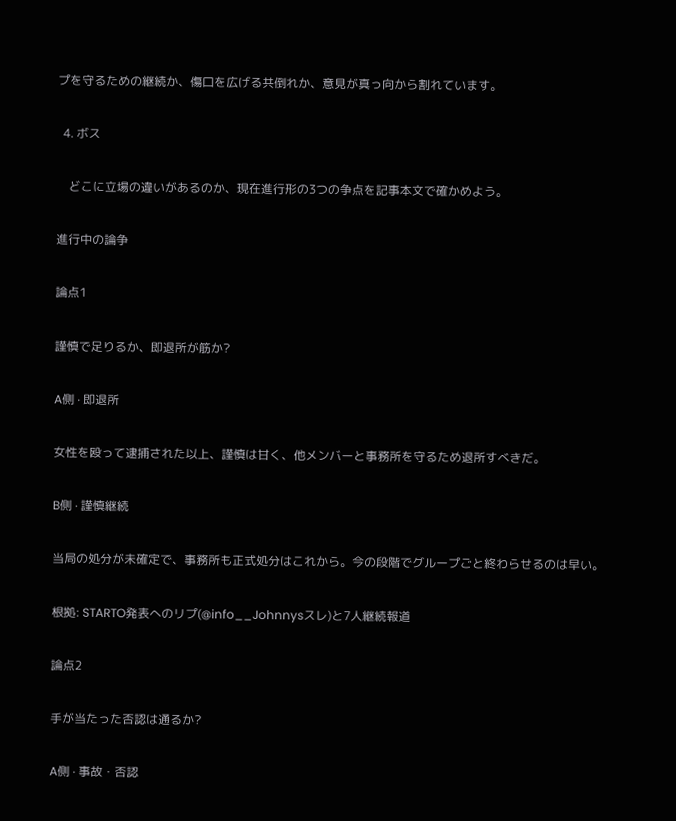プを守るための継続か、傷口を広げる共倒れか、意見が真っ向から割れています。

  4. ボス

    どこに立場の違いがあるのか、現在進行形の3つの争点を記事本文で確かめよう。

進行中の論争

論点1

謹慎で足りるか、即退所が筋か?

A側 · 即退所

女性を殴って逮捕された以上、謹慎は甘く、他メンバーと事務所を守るため退所すべきだ。

B側 · 謹慎継続

当局の処分が未確定で、事務所も正式処分はこれから。今の段階でグループごと終わらせるのは早い。

根拠: STARTO発表へのリプ(@info__Johnnysスレ)と7人継続報道

論点2

手が当たった否認は通るか?

A側 · 事故・否認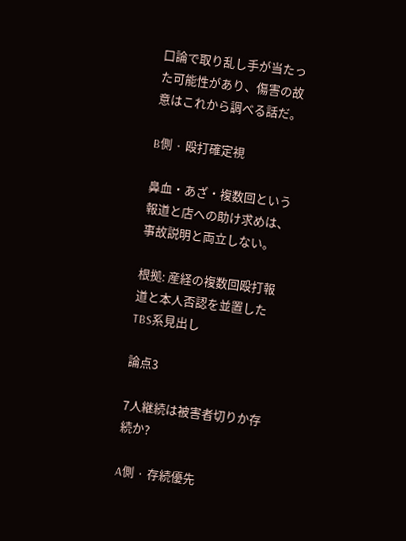口論で取り乱し手が当たった可能性があり、傷害の故意はこれから調べる話だ。

B側 · 殴打確定視

鼻血・あざ・複数回という報道と店への助け求めは、事故説明と両立しない。

根拠: 産経の複数回殴打報道と本人否認を並置したTBS系見出し

論点3

7人継続は被害者切りか存続か?

A側 · 存続優先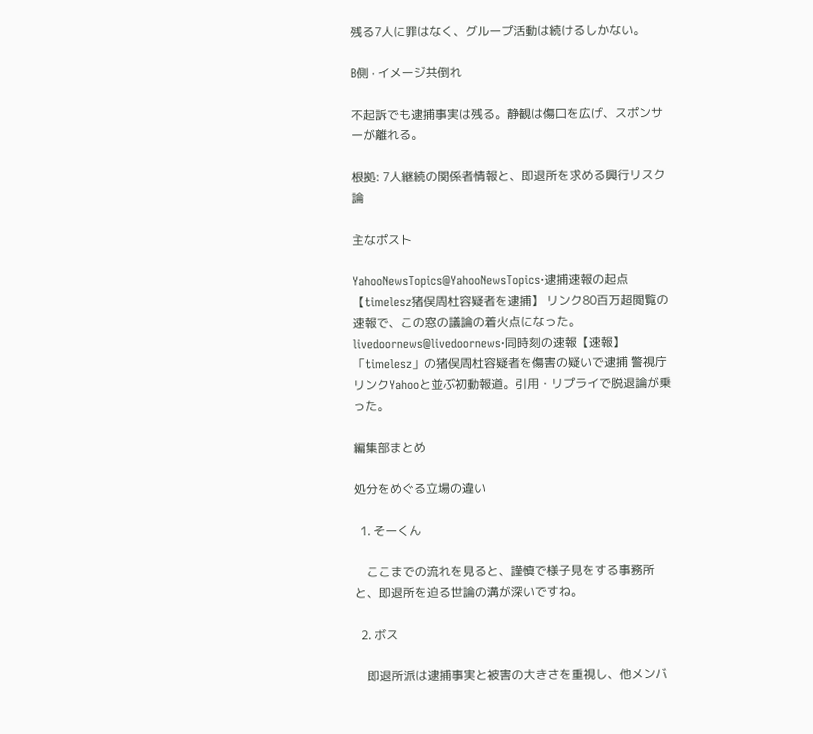残る7人に罪はなく、グループ活動は続けるしかない。

B側 · イメージ共倒れ

不起訴でも逮捕事実は残る。静観は傷口を広げ、スポンサーが離れる。

根拠: 7人継続の関係者情報と、即退所を求める興行リスク論

主なポスト

YahooNewsTopics@YahooNewsTopics·逮捕速報の起点【timelesz猪俣周杜容疑者を逮捕】 リンク80百万超閲覧の速報で、この窓の議論の着火点になった。
livedoornews@livedoornews·同時刻の速報【速報】「timelesz」の猪俣周杜容疑者を傷害の疑いで逮捕 警視庁 リンクYahooと並ぶ初動報道。引用・リプライで脱退論が乗った。

編集部まとめ

処分をめぐる立場の違い

  1. そーくん

    ここまでの流れを見ると、謹慎で様子見をする事務所と、即退所を迫る世論の溝が深いですね。

  2. ボス

    即退所派は逮捕事実と被害の大きさを重視し、他メンバ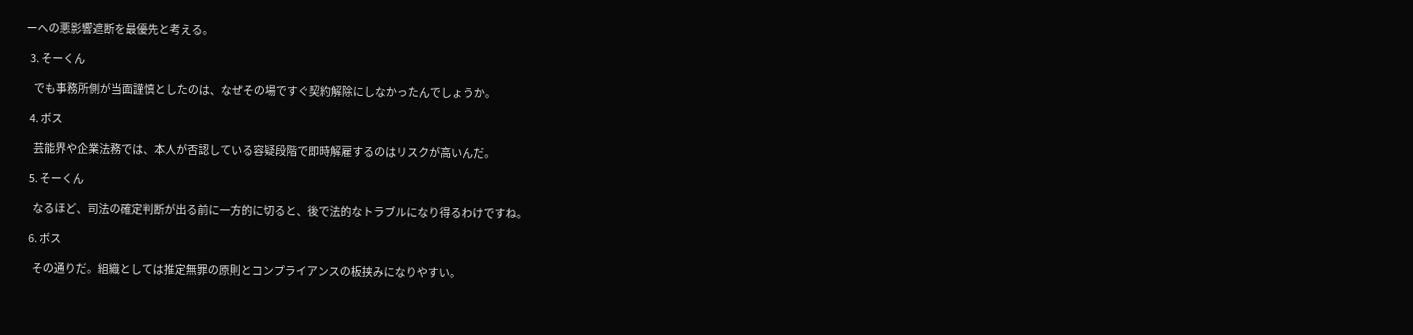ーへの悪影響遮断を最優先と考える。

  3. そーくん

    でも事務所側が当面謹慎としたのは、なぜその場ですぐ契約解除にしなかったんでしょうか。

  4. ボス

    芸能界や企業法務では、本人が否認している容疑段階で即時解雇するのはリスクが高いんだ。

  5. そーくん

    なるほど、司法の確定判断が出る前に一方的に切ると、後で法的なトラブルになり得るわけですね。

  6. ボス

    その通りだ。組織としては推定無罪の原則とコンプライアンスの板挟みになりやすい。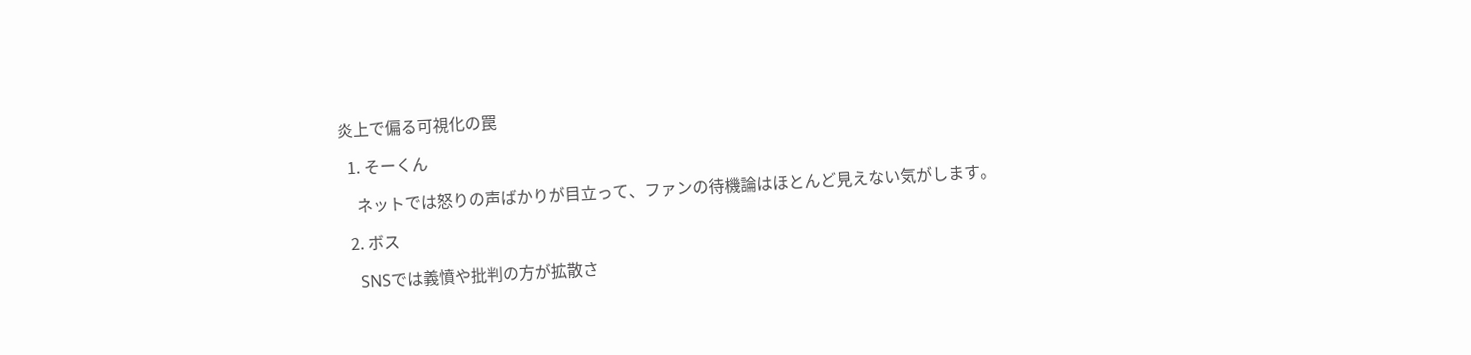炎上で偏る可視化の罠

  1. そーくん

    ネットでは怒りの声ばかりが目立って、ファンの待機論はほとんど見えない気がします。

  2. ボス

    SNSでは義憤や批判の方が拡散さ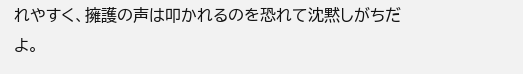れやすく、擁護の声は叩かれるのを恐れて沈黙しがちだよ。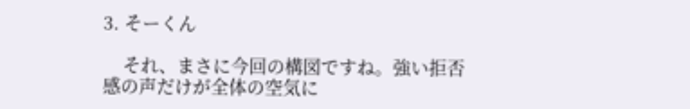3. そーくん

    それ、まさに今回の構図ですね。強い拒否感の声だけが全体の空気に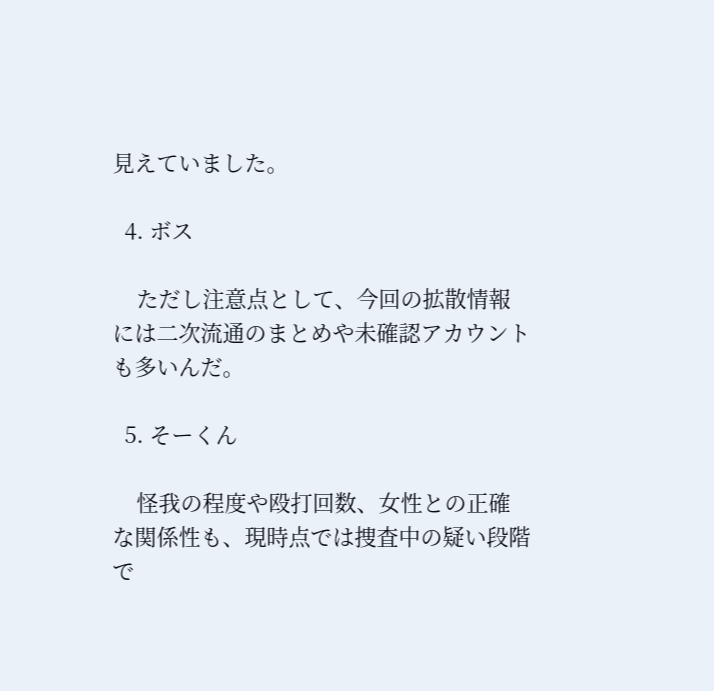見えていました。

  4. ボス

    ただし注意点として、今回の拡散情報には二次流通のまとめや未確認アカウントも多いんだ。

  5. そーくん

    怪我の程度や殴打回数、女性との正確な関係性も、現時点では捜査中の疑い段階で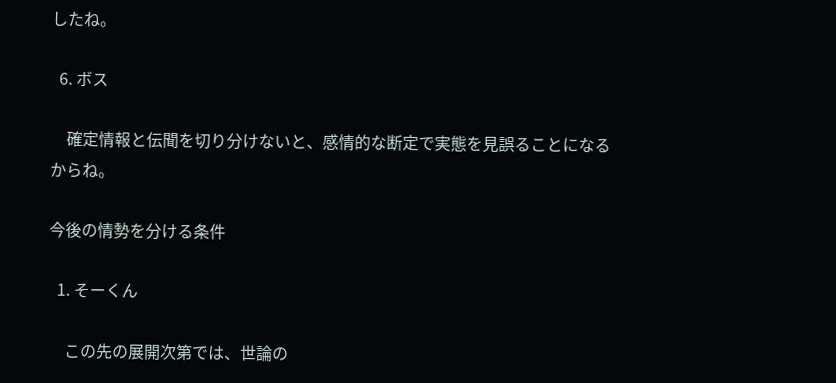したね。

  6. ボス

    確定情報と伝聞を切り分けないと、感情的な断定で実態を見誤ることになるからね。

今後の情勢を分ける条件

  1. そーくん

    この先の展開次第では、世論の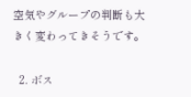空気やグループの判断も大きく変わってきそうです。

  2. ボス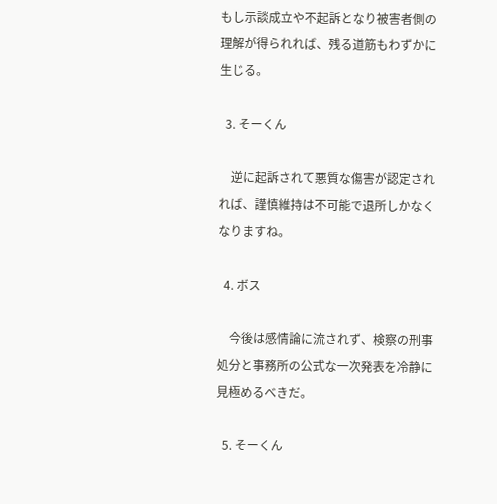もし示談成立や不起訴となり被害者側の理解が得られれば、残る道筋もわずかに生じる。

  3. そーくん

    逆に起訴されて悪質な傷害が認定されれば、謹慎維持は不可能で退所しかなくなりますね。

  4. ボス

    今後は感情論に流されず、検察の刑事処分と事務所の公式な一次発表を冷静に見極めるべきだ。

  5. そーくん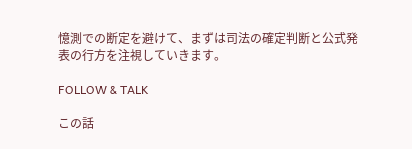憶測での断定を避けて、まずは司法の確定判断と公式発表の行方を注視していきます。

FOLLOW & TALK

この話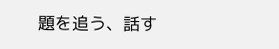題を追う、話す